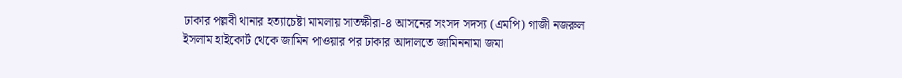ঢাকার পল্লবী থানার হত্যাচেষ্টা মামলায় সাতক্ষীরা-৪ আসনের সংসদ সদস্য (এমপি) গাজী নজরুল ইসলাম হাইকোর্ট থেকে জামিন পাওয়ার পর ঢাকার আদালতে জামিননামা জমা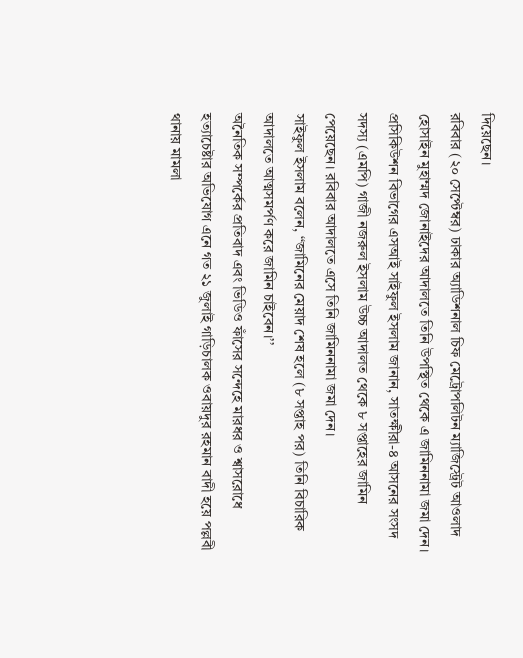দিয়েছেন।
রবিবার (২০ সেপ্টেম্বর) ঢাকার অ্যাডিশনাল চিফ মেট্রোপলিটন ম্যাজিস্ট্রেট আওলাদ হোসাইন মুহাম্মদ জোনাইদের আদালতে তিনি উপস্থিত থেকে এ জামিননামা জমা দেন।
প্রসিকিউশন বিভাগের এসআই সাইফুল ইসলাম জানান, সাতক্ষীরা-৪ আসনের সংসদ সদস্য (এমপি) গাজী নজরুল ইসলাম উচ্চ আদালত থেকে ৮ সপ্তাহের জামিন পেয়েছেন। রবিবার আদালতে এসে তিনি জামিননামা জমা দেন।
সাইফুল ইসলাম বলেন, ‘‘জামিনের মেয়াদ শেষ হলে (৮ সপ্তাহ পর) তিনি বিচারিক আদালতে আত্মসমর্পণ করে জামিন চাইবেন।’’
অনৈতিক সম্পর্কের প্রতিবাদ এবং ভিডিও ফাঁসের সন্দেহে মারধর ও শ্বাসরোধে হত্যাচেষ্টার অভিযোগ এনে গত ২১ জুলাই গাড়িচালক ওবায়দুর রহমান বাদী হয়ে পল্লবী থানায় মামলা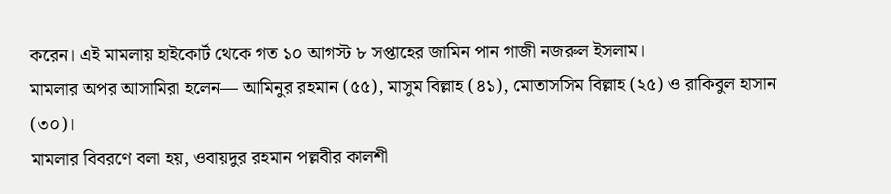করেন। এই মামলায় হাইকোর্ট থেকে গত ১০ আগস্ট ৮ সপ্তাহের জামিন পান গাজী নজরুল ইসলাম।
মামলার অপর আসামিরা হলেন— আমিনুর রহমান (৫৫), মাসুম বিল্লাহ (৪১), মোতাসসিম বিল্লাহ (২৫) ও রাকিবুল হাসান (৩০)।
মামলার বিবরণে বলা হয়, ওবায়দুর রহমান পল্লবীর কালশী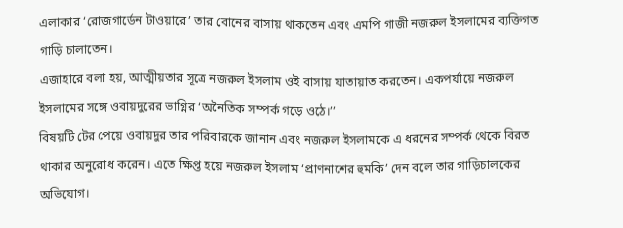এলাকার ‘রোজগার্ডেন টাওয়ারে’ তার বোনের বাসায় থাকতেন এবং এমপি গাজী নজরুল ইসলামের ব্যক্তিগত গাড়ি চালাতেন।
এজাহারে বলা হয়, আত্মীয়তার সূত্রে নজরুল ইসলাম ওই বাসায় যাতায়াত করতেন। একপর্যায়ে নজরুল ইসলামের সঙ্গে ওবায়দুরের ভাগ্নির ‘অনৈতিক সম্পর্ক গড়ে ওঠে।’’
বিষয়টি টের পেয়ে ওবায়দুর তার পরিবারকে জানান এবং নজরুল ইসলামকে এ ধরনের সম্পর্ক থেকে বিরত থাকার অনুরোধ করেন। এতে ক্ষিপ্ত হয়ে নজরুল ইসলাম ‘প্রাণনাশের হুমকি’ দেন বলে তার গাড়িচালকের অভিযোগ।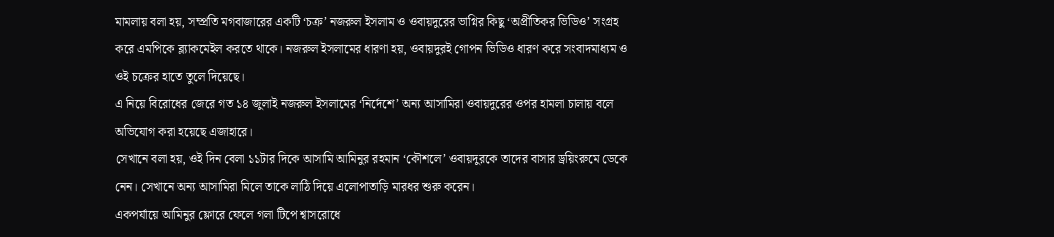মামলায় বলা হয়, সম্প্রতি মগবাজারের একটি ‘চক্র’ নজরুল ইসলাম ও ওবায়দুরের ভাগ্নির কিছু ‘অপ্রীতিকর ভিডিও’ সংগ্রহ করে এমপিকে ব্ল্যাকমেইল করতে থাকে। নজরুল ইসলামের ধারণা হয়, ওবায়দুরই গোপন ভিডিও ধারণ করে সংবাদমাধ্যম ও ওই চক্রের হাতে তুলে দিয়েছে।
এ নিয়ে বিরোধের জেরে গত ১৪ জুলাই নজরুল ইসলামের ‘নির্দেশে’ অন্য আসামিরা ওবায়দুরের ওপর হামলা চালায় বলে অভিযোগ করা হয়েছে এজাহারে।
সেখানে বলা হয়, ওই দিন বেলা ১১টার দিকে আসামি আমিনুর রহমান ‘কৌশলে’ ওবায়দুরকে তাদের বাসার ড্রয়িংরুমে ডেকে নেন। সেখানে অন্য আসামিরা মিলে তাকে লাঠি দিয়ে এলোপাতাড়ি মারধর শুরু করেন।
একপর্যায়ে আমিনুর ফ্লোরে ফেলে গলা টিপে শ্বাসরোধে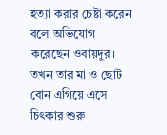হত্যা করার চেষ্টা করেন বলে অভিযোগ করেছেন ওবায়দুর।
তখন তার মা ও ছোট বোন এগিয়ে এসে চিৎকার শুরু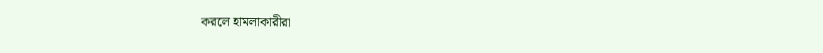করলে হামলাকারীরা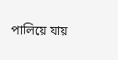পালিয়ে যায়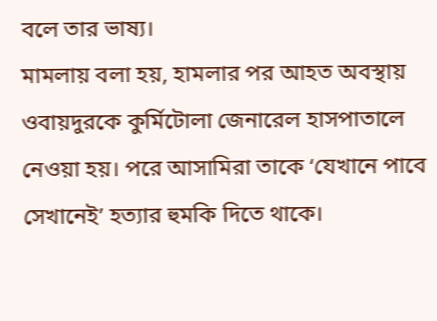বলে তার ভাষ্য।
মামলায় বলা হয়, হামলার পর আহত অবস্থায় ওবায়দুরকে কুর্মিটোলা জেনারেল হাসপাতালে নেওয়া হয়। পরে আসামিরা তাকে ‘যেখানে পাবে সেখানেই’ হত্যার হুমকি দিতে থাকে।